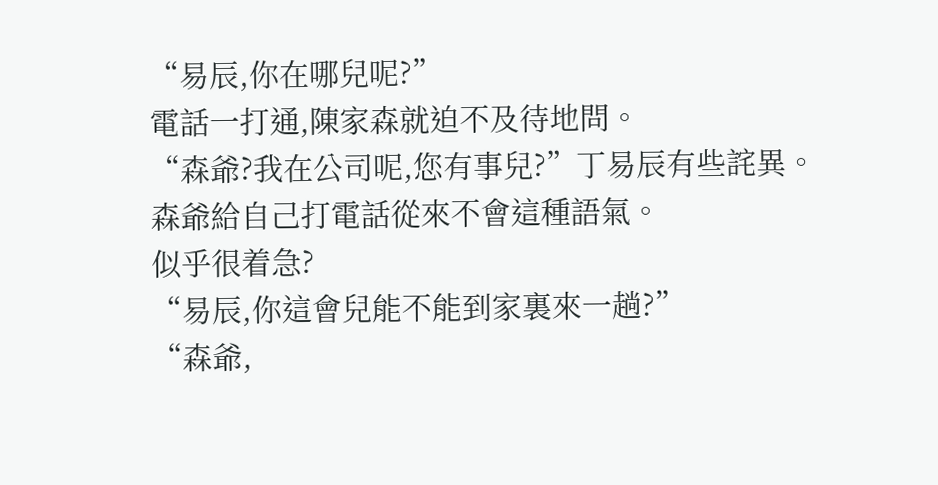“易辰,你在哪兒呢?”
電話一打通,陳家森就迫不及待地問。
“森爺?我在公司呢,您有事兒?”丁易辰有些詫異。
森爺給自己打電話從來不會這種語氣。
似乎很着急?
“易辰,你這會兒能不能到家裏來一趟?”
“森爺,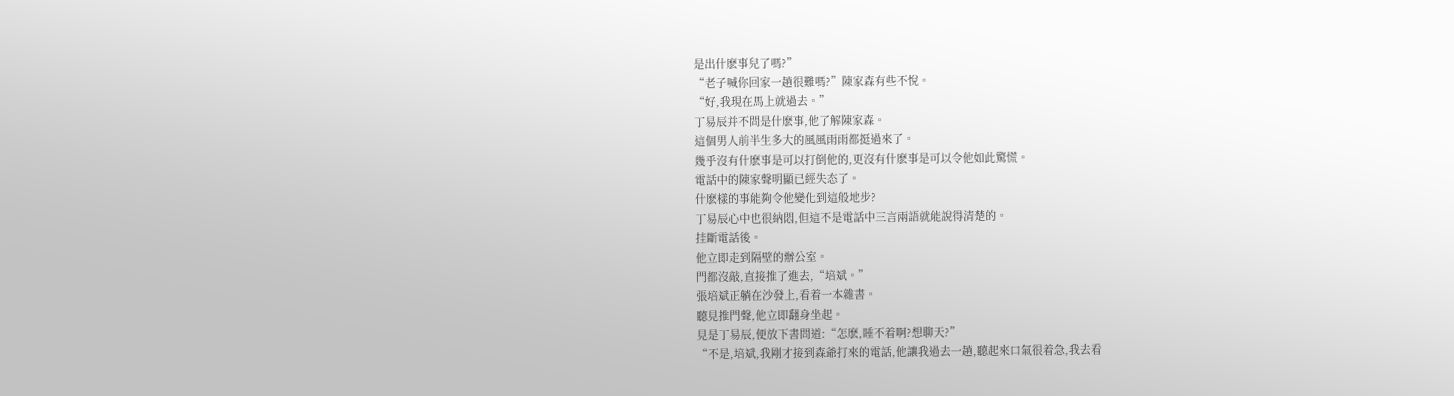是出什麽事兒了嗎?”
“老子喊你回家一趟很難嗎?”陳家森有些不悅。
“好,我現在馬上就過去。”
丁易辰并不問是什麽事,他了解陳家森。
這個男人前半生多大的風風雨雨都挺過來了。
幾乎沒有什麽事是可以打倒他的,更沒有什麽事是可以令他如此驚慌。
電話中的陳家聲明顯已經失态了。
什麽樣的事能夠令他變化到這般地步?
丁易辰心中也很納悶,但這不是電話中三言兩語就能說得清楚的。
挂斷電話後。
他立即走到隔壁的辦公室。
門都沒敲,直接推了進去,“培斌。”
張培斌正躺在沙發上,看着一本雜書。
聽見推門聲,他立即翻身坐起。
見是丁易辰,便放下書問道:“怎麽,睡不着啊?想聊天?”
“不是,培斌,我剛才接到森爺打來的電話,他讓我過去一趟,聽起來口氣很着急,我去看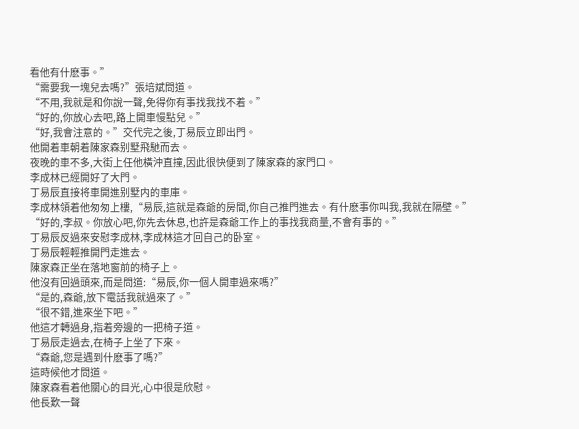看他有什麽事。”
“需要我一塊兒去嗎?”張培斌問道。
“不用,我就是和你說一聲,免得你有事找我找不着。”
“好的,你放心去吧,路上開車慢點兒。”
“好,我會注意的。”交代完之後,丁易辰立即出門。
他開着車朝着陳家森别墅飛馳而去。
夜晚的車不多,大街上任他橫沖直撞,因此很快便到了陳家森的家門口。
李成林已經開好了大門。
丁易辰直接将車開進别墅内的車庫。
李成林領着他匆匆上樓,“易辰,這就是森爺的房間,你自己推門進去。有什麽事你叫我,我就在隔壁。”
“好的,李叔。你放心吧,你先去休息,也許是森爺工作上的事找我商量,不會有事的。”
丁易辰反過來安慰李成林,李成林這才回自己的卧室。
丁易辰輕輕推開門走進去。
陳家森正坐在落地窗前的椅子上。
他沒有回過頭來,而是問道:“易辰,你一個人開車過來嗎?”
“是的,森爺,放下電話我就過來了。”
“很不錯,進來坐下吧。”
他這才轉過身,指着旁邊的一把椅子道。
丁易辰走過去,在椅子上坐了下來。
“森爺,您是遇到什麽事了嗎?”
這時候他才問道。
陳家森看着他關心的目光,心中很是欣慰。
他長歎一聲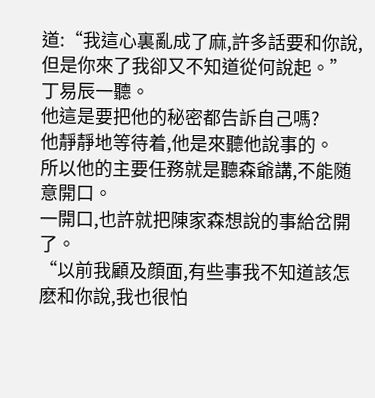道:“我這心裏亂成了麻,許多話要和你說,但是你來了我卻又不知道從何說起。”
丁易辰一聽。
他這是要把他的秘密都告訴自己嗎?
他靜靜地等待着,他是來聽他說事的。
所以他的主要任務就是聽森爺講,不能随意開口。
一開口,也許就把陳家森想說的事給岔開了。
“以前我顧及顔面,有些事我不知道該怎麽和你說,我也很怕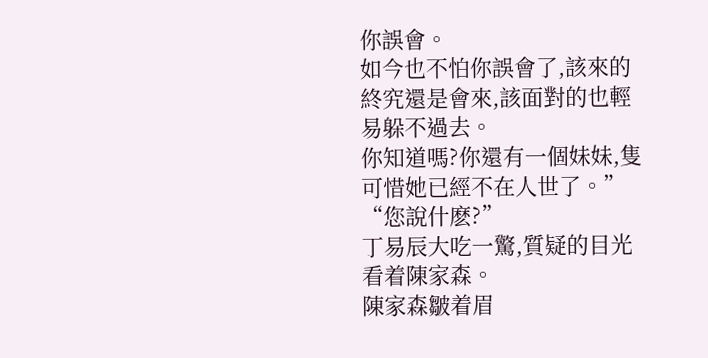你誤會。
如今也不怕你誤會了,該來的終究還是會來,該面對的也輕易躲不過去。
你知道嗎?你還有一個妹妹,隻可惜她已經不在人世了。”
“您說什麽?”
丁易辰大吃一驚,質疑的目光看着陳家森。
陳家森皺着眉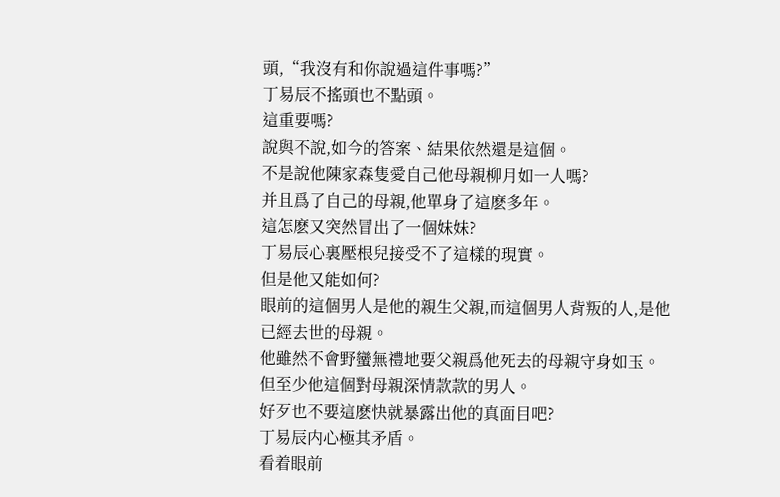頭,“我沒有和你說過這件事嗎?”
丁易辰不搖頭也不點頭。
這重要嗎?
說與不說,如今的答案、結果依然還是這個。
不是說他陳家森隻愛自己他母親柳月如一人嗎?
并且爲了自己的母親,他單身了這麽多年。
這怎麽又突然冒出了一個妹妹?
丁易辰心裏壓根兒接受不了這樣的現實。
但是他又能如何?
眼前的這個男人是他的親生父親,而這個男人背叛的人,是他已經去世的母親。
他雖然不會野蠻無禮地要父親爲他死去的母親守身如玉。
但至少他這個對母親深情款款的男人。
好歹也不要這麽快就暴露出他的真面目吧?
丁易辰内心極其矛盾。
看着眼前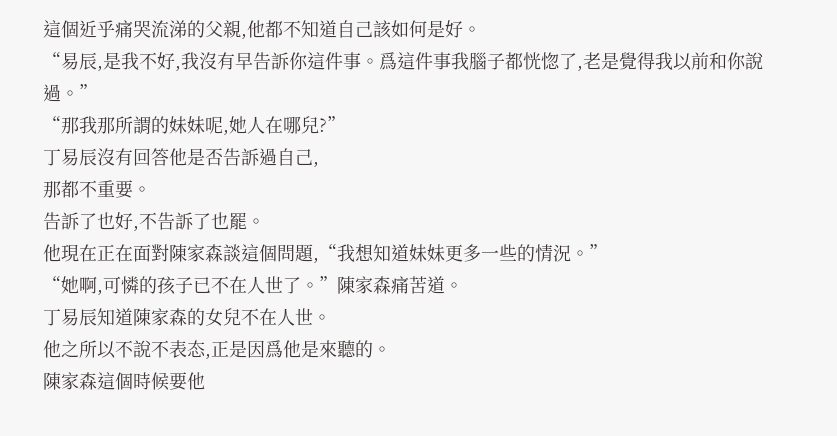這個近乎痛哭流涕的父親,他都不知道自己該如何是好。
“易辰,是我不好,我沒有早告訴你這件事。爲這件事我腦子都恍惚了,老是覺得我以前和你說過。”
“那我那所謂的妹妹呢,她人在哪兒?”
丁易辰沒有回答他是否告訴過自己,
那都不重要。
告訴了也好,不告訴了也罷。
他現在正在面對陳家森談這個問題,“我想知道妹妹更多一些的情況。”
“她啊,可憐的孩子已不在人世了。”陳家森痛苦道。
丁易辰知道陳家森的女兒不在人世。
他之所以不說不表态,正是因爲他是來聽的。
陳家森這個時候要他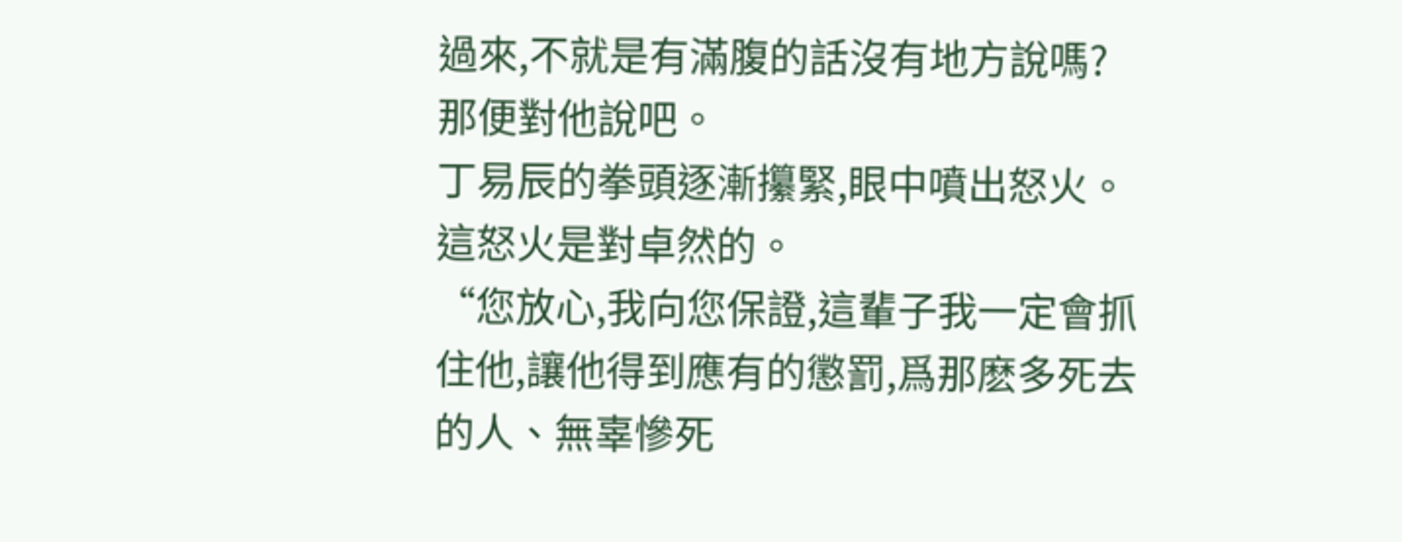過來,不就是有滿腹的話沒有地方說嗎?
那便對他說吧。
丁易辰的拳頭逐漸攥緊,眼中噴出怒火。
這怒火是對卓然的。
“您放心,我向您保證,這輩子我一定會抓住他,讓他得到應有的懲罰,爲那麽多死去的人、無辜慘死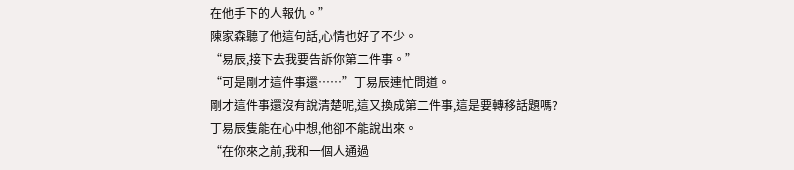在他手下的人報仇。”
陳家森聽了他這句話,心情也好了不少。
“易辰,接下去我要告訴你第二件事。”
“可是剛才這件事還……”丁易辰連忙問道。
剛才這件事還沒有說清楚呢,這又換成第二件事,這是要轉移話題嗎?
丁易辰隻能在心中想,他卻不能說出來。
“在你來之前,我和一個人通過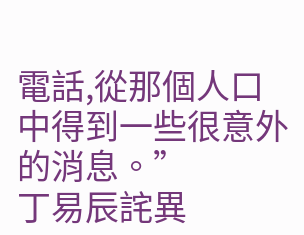電話,從那個人口中得到一些很意外的消息。”
丁易辰詫異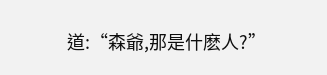道:“森爺,那是什麽人?”